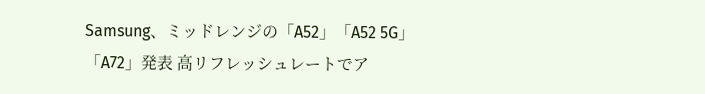Samsung、ミッドレンジの「A52」「A52 5G」「A72」発表 高リフレッシュレートでア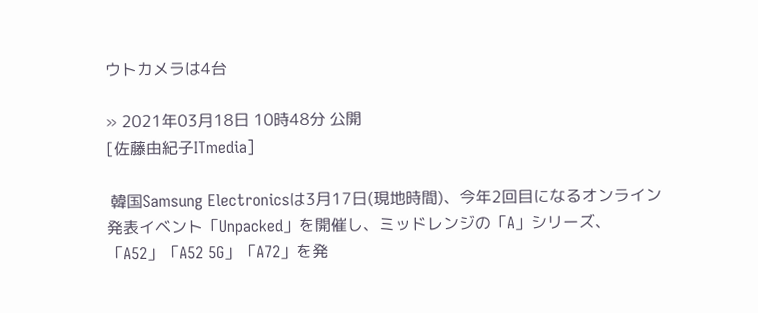ウトカメラは4台

» 2021年03月18日 10時48分 公開
[佐藤由紀子ITmedia]

 韓国Samsung Electronicsは3月17日(現地時間)、今年2回目になるオンライン発表イベント「Unpacked」を開催し、ミッドレンジの「A」シリーズ、「A52」「A52 5G」「A72」を発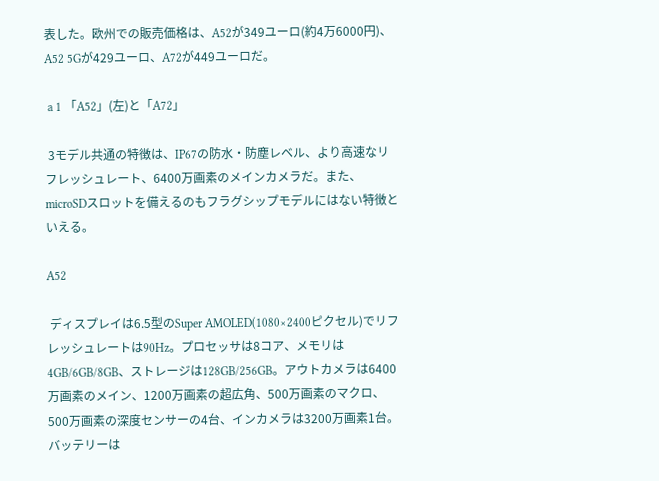表した。欧州での販売価格は、A52が349ユーロ(約4万6000円)、A52 5Gが429ユーロ、A72が449ユーロだ。

 a 1 「A52」(左)と「A72」

 3モデル共通の特徴は、IP67の防水・防塵レベル、より高速なリフレッシュレート、6400万画素のメインカメラだ。また、microSDスロットを備えるのもフラグシップモデルにはない特徴といえる。

A52

 ディスプレイは6.5型のSuper AMOLED(1080×2400ピクセル)でリフレッシュレートは90Hz。プロセッサは8コア、メモリは4GB/6GB/8GB、ストレージは128GB/256GB。アウトカメラは6400万画素のメイン、1200万画素の超広角、500万画素のマクロ、500万画素の深度センサーの4台、インカメラは3200万画素1台。バッテリーは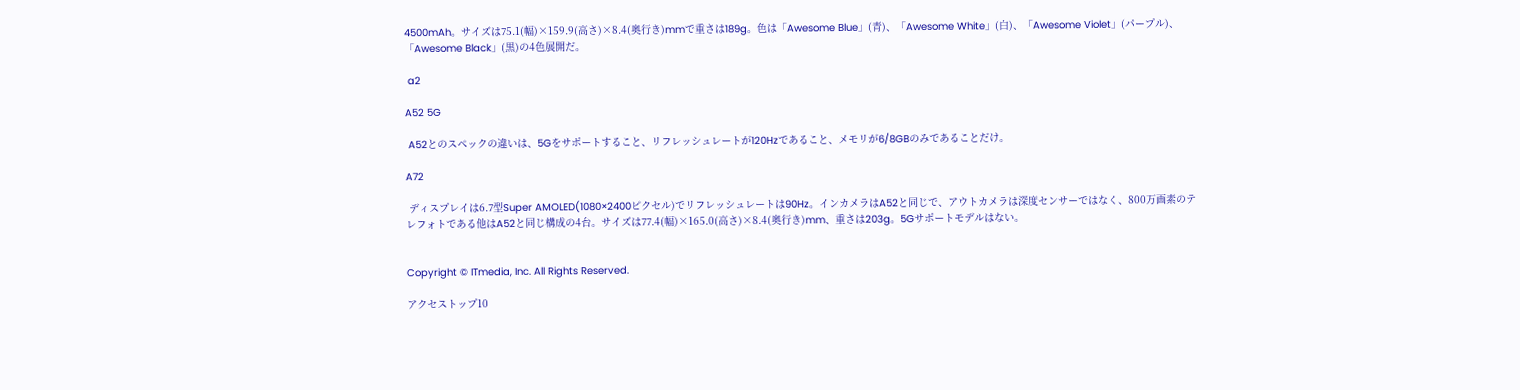4500mAh。サイズは75.1(幅)×159.9(高さ)×8.4(奥行き)mmで重さは189g。色は「Awesome Blue」(青)、「Awesome White」(白)、「Awesome Violet」(パープル)、「Awesome Black」(黒)の4色展開だ。

 a2

A52 5G

 A52とのスペックの違いは、5Gをサポートすること、リフレッシュレートが120Hzであること、メモリが6/8GBのみであることだけ。

A72

 ディスプレイは6.7型Super AMOLED(1080×2400ピクセル)でリフレッシュレートは90Hz。インカメラはA52と同じで、アウトカメラは深度センサーではなく、800万画素のテレフォトである他はA52と同じ構成の4台。サイズは77.4(幅)×165.0(高さ)×8.4(奥行き)mm、重さは203g。5Gサポートモデルはない。


Copyright © ITmedia, Inc. All Rights Reserved.

アクセストップ10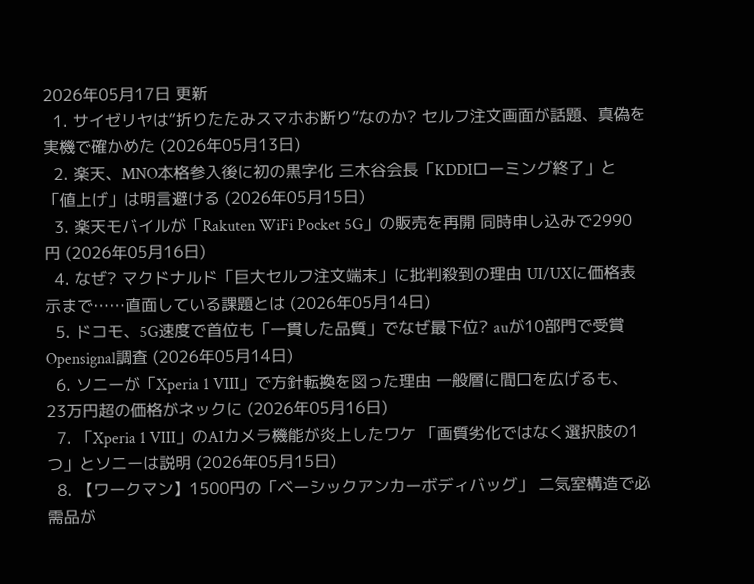2026年05月17日 更新
  1. サイゼリヤは“折りたたみスマホお断り”なのか? セルフ注文画面が話題、真偽を実機で確かめた (2026年05月13日)
  2. 楽天、MNO本格参入後に初の黒字化 三木谷会長「KDDIローミング終了」と「値上げ」は明言避ける (2026年05月15日)
  3. 楽天モバイルが「Rakuten WiFi Pocket 5G」の販売を再開 同時申し込みで2990円 (2026年05月16日)
  4. なぜ? マクドナルド「巨大セルフ注文端末」に批判殺到の理由 UI/UXに価格表示まで……直面している課題とは (2026年05月14日)
  5. ドコモ、5G速度で首位も「一貫した品質」でなぜ最下位? auが10部門で受賞 Opensignal調査 (2026年05月14日)
  6. ソニーが「Xperia 1 VIII」で方針転換を図った理由 一般層に間口を広げるも、23万円超の価格がネックに (2026年05月16日)
  7. 「Xperia 1 VIII」のAIカメラ機能が炎上したワケ 「画質劣化ではなく選択肢の1つ」とソニーは説明 (2026年05月15日)
  8. 【ワークマン】1500円の「ベーシックアンカーボディバッグ」 二気室構造で必需品が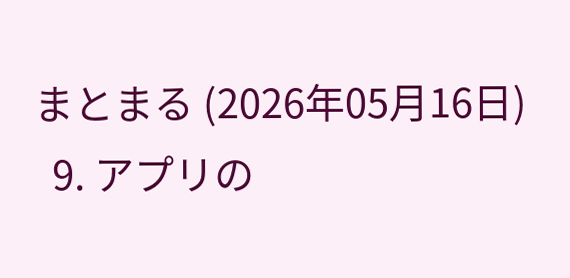まとまる (2026年05月16日)
  9. アプリの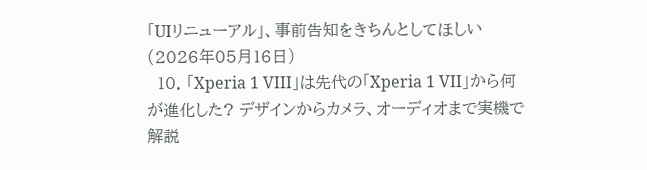「UIリニューアル」、事前告知をきちんとしてほしい (2026年05月16日)
  10. 「Xperia 1 VIII」は先代の「Xperia 1 VII」から何が進化した? デザインからカメラ、オーディオまで実機で解説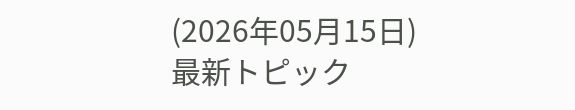(2026年05月15日)
最新トピック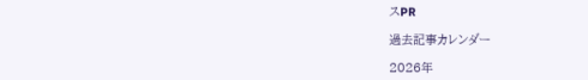スPR

過去記事カレンダー

2026年